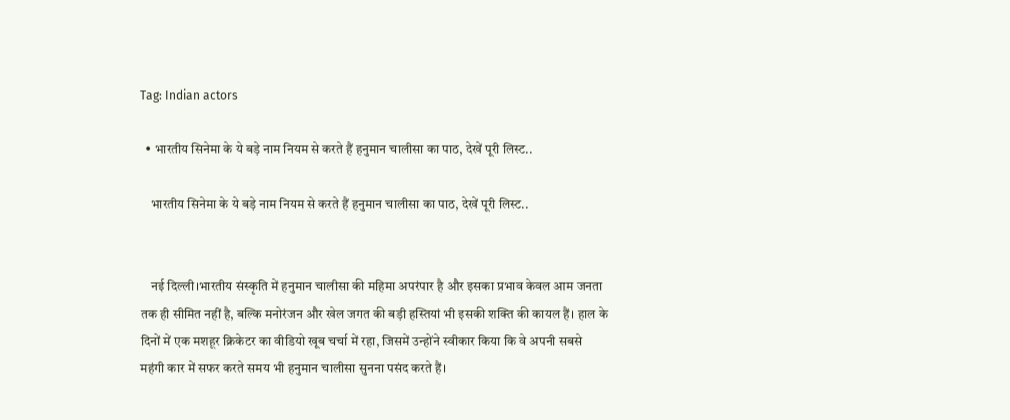Tag: Indian actors

  • भारतीय सिनेमा के ये बड़े नाम नियम से करते हैं हनुमान चालीसा का पाठ, देखें पूरी लिस्ट..

    भारतीय सिनेमा के ये बड़े नाम नियम से करते हैं हनुमान चालीसा का पाठ, देखें पूरी लिस्ट..


    नई दिल्ली।भारतीय संस्कृति में हनुमान चालीसा की महिमा अपरंपार है और इसका प्रभाव केवल आम जनता तक ही सीमित नहीं है, बल्कि मनोरंजन और खेल जगत की बड़ी हस्तियां भी इसकी शक्ति की कायल हैं। हाल के दिनों में एक मशहूर क्रिकेटर का वीडियो खूब चर्चा में रहा, जिसमें उन्होंने स्वीकार किया कि वे अपनी सबसे महंगी कार में सफर करते समय भी हनुमान चालीसा सुनना पसंद करते हैं।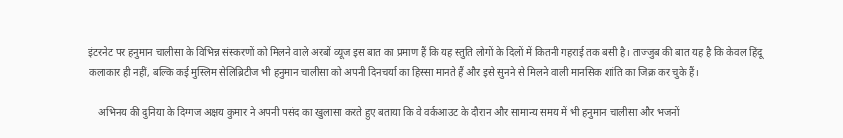इंटरनेट पर हनुमान चालीसा के विभिन्न संस्करणों को मिलने वाले अरबों व्यूज इस बात का प्रमाण हैं कि यह स्तुति लोगों के दिलों में कितनी गहराई तक बसी है। ताज्जुब की बात यह है कि केवल हिंदू कलाकार ही नहीं, बल्कि कई मुस्लिम सेलिब्रिटीज भी हनुमान चालीसा को अपनी दिनचर्या का हिस्सा मानते हैं और इसे सुनने से मिलने वाली मानसिक शांति का जिक्र कर चुके हैं।

    अभिनय की दुनिया के दिग्गज अक्षय कुमार ने अपनी पसंद का खुलासा करते हुए बताया कि वे वर्कआउट के दौरान और सामान्य समय में भी हनुमान चालीसा और भजनों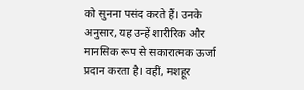को सुनना पसंद करते हैं। उनके अनुसार, यह उन्हें शारीरिक और मानसिक रूप से सकारात्मक ऊर्जा प्रदान करता है। वहीं, मशहूर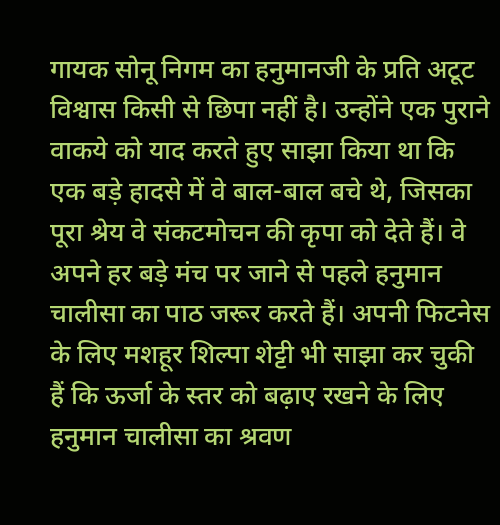गायक सोनू निगम का हनुमानजी के प्रति अटूट विश्वास किसी से छिपा नहीं है। उन्होंने एक पुराने वाकये को याद करते हुए साझा किया था कि एक बड़े हादसे में वे बाल-बाल बचे थे, जिसका पूरा श्रेय वे संकटमोचन की कृपा को देते हैं। वे अपने हर बड़े मंच पर जाने से पहले हनुमान चालीसा का पाठ जरूर करते हैं। अपनी फिटनेस के लिए मशहूर शिल्पा शेट्टी भी साझा कर चुकी हैं कि ऊर्जा के स्तर को बढ़ाए रखने के लिए हनुमान चालीसा का श्रवण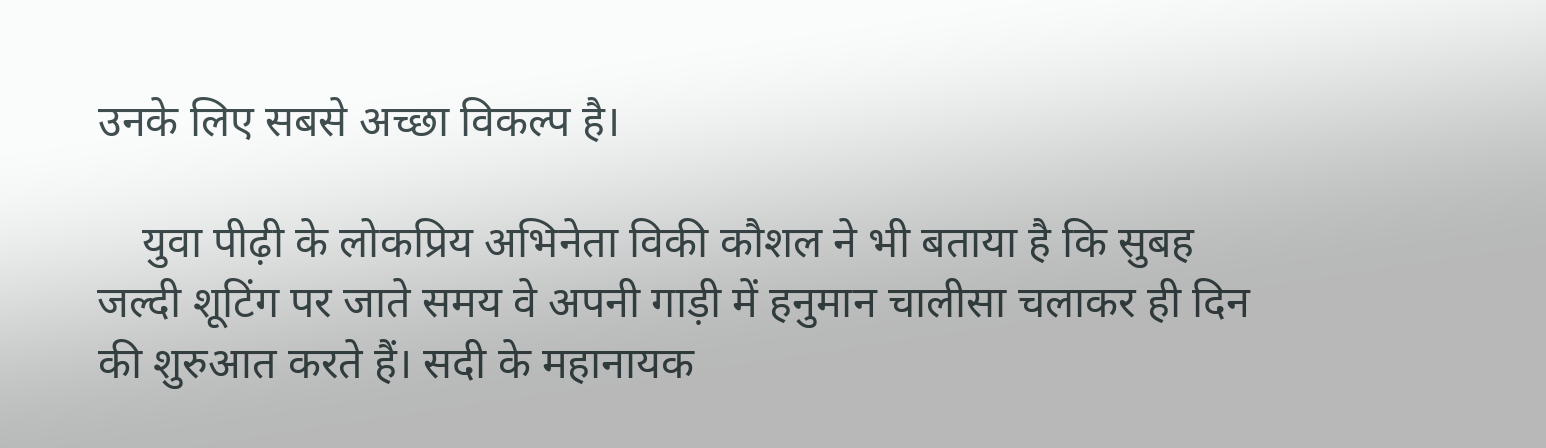उनके लिए सबसे अच्छा विकल्प है।

    युवा पीढ़ी के लोकप्रिय अभिनेता विकी कौशल ने भी बताया है कि सुबह जल्दी शूटिंग पर जाते समय वे अपनी गाड़ी में हनुमान चालीसा चलाकर ही दिन की शुरुआत करते हैं। सदी के महानायक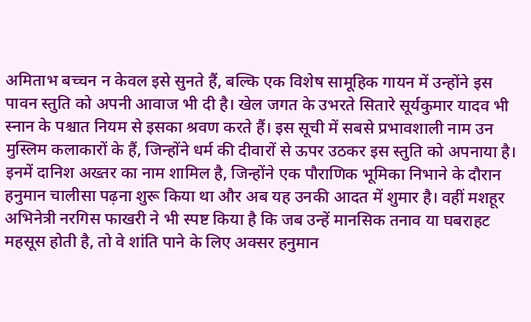अमिताभ बच्चन न केवल इसे सुनते हैं, बल्कि एक विशेष सामूहिक गायन में उन्होंने इस पावन स्तुति को अपनी आवाज भी दी है। खेल जगत के उभरते सितारे सूर्यकुमार यादव भी स्नान के पश्चात नियम से इसका श्रवण करते हैं। इस सूची में सबसे प्रभावशाली नाम उन मुस्लिम कलाकारों के हैं, जिन्होंने धर्म की दीवारों से ऊपर उठकर इस स्तुति को अपनाया है। इनमें दानिश अख्तर का नाम शामिल है, जिन्होंने एक पौराणिक भूमिका निभाने के दौरान हनुमान चालीसा पढ़ना शुरू किया था और अब यह उनकी आदत में शुमार है। वहीं मशहूर अभिनेत्री नरगिस फाखरी ने भी स्पष्ट किया है कि जब उन्हें मानसिक तनाव या घबराहट महसूस होती है, तो वे शांति पाने के लिए अक्सर हनुमान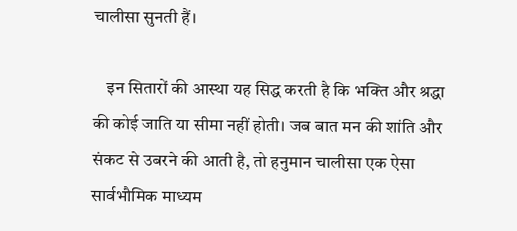चालीसा सुनती हैं।

    इन सितारों की आस्था यह सिद्ध करती है कि भक्ति और श्रद्धा की कोई जाति या सीमा नहीं होती। जब बात मन की शांति और संकट से उबरने की आती है, तो हनुमान चालीसा एक ऐसा सार्वभौमिक माध्यम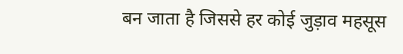बन जाता है जिससे हर कोई जुड़ाव महसूस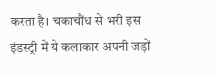करता है। चकाचौंध से भरी इस इंडस्ट्री में ये कलाकार अपनी जड़ों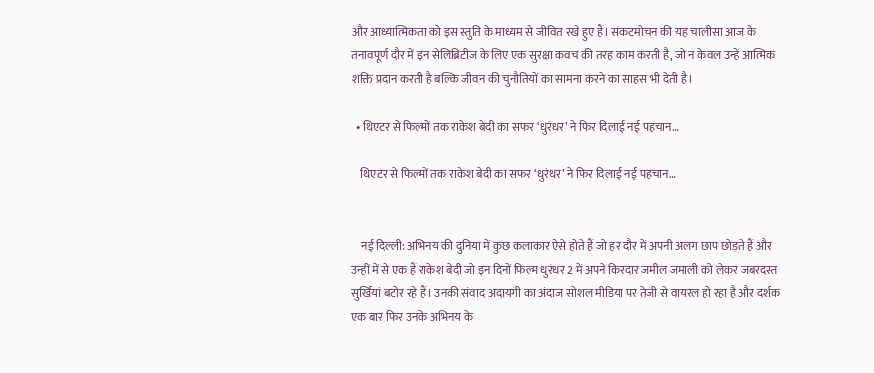और आध्यात्मिकता को इस स्तुति के माध्यम से जीवित रखे हुए हैं। संकटमोचन की यह चालीसा आज के तनावपूर्ण दौर में इन सेलिब्रिटीज के लिए एक सुरक्षा कवच की तरह काम करती है, जो न केवल उन्हें आत्मिक शक्ति प्रदान करती है बल्कि जीवन की चुनौतियों का सामना करने का साहस भी देती है।

  • थिएटर से फिल्मों तक राकेश बेदी का सफर ‘धुरंधर’ ने फिर दिलाई नई पहचान…

    थिएटर से फिल्मों तक राकेश बेदी का सफर ‘धुरंधर’ ने फिर दिलाई नई पहचान…


    नई दिल्ली: अभिनय की दुनिया में कुछ कलाकार ऐसे होते हैं जो हर दौर में अपनी अलग छाप छोड़ते हैं और उन्हीं में से एक हैं राकेश बेदी जो इन दिनों फिल्म धुरंधर 2 में अपने किरदार जमील जमाली को लेकर जबरदस्त सुर्खियां बटोर रहे हैं। उनकी संवाद अदायगी का अंदाज सोशल मीडिया पर तेजी से वायरल हो रहा है और दर्शक एक बार फिर उनके अभिनय के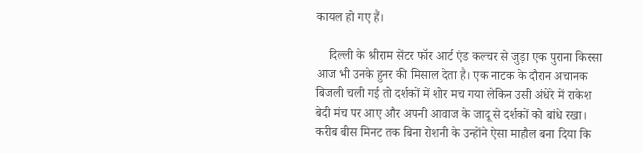कायल हो गए हैं।

    दिल्ली के श्रीराम सेंटर फॉर आर्ट एंड कल्चर से जुड़ा एक पुराना किस्सा आज भी उनके हुनर की मिसाल देता है। एक नाटक के दौरान अचानक बिजली चली गई तो दर्शकों में शोर मच गया लेकिन उसी अंधेरे में राकेश बेदी मंच पर आए और अपनी आवाज के जादू से दर्शकों को बांधे रखा। करीब बीस मिनट तक बिना रोशनी के उन्होंने ऐसा माहौल बना दिया कि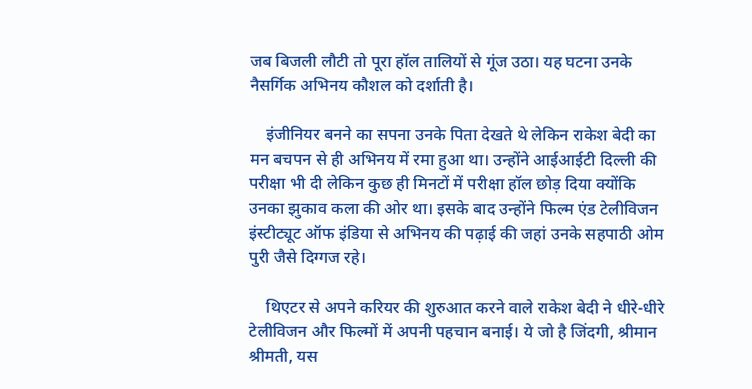जब बिजली लौटी तो पूरा हॉल तालियों से गूंज उठा। यह घटना उनके नैसर्गिक अभिनय कौशल को दर्शाती है।

    इंजीनियर बनने का सपना उनके पिता देखते थे लेकिन राकेश बेदी का मन बचपन से ही अभिनय में रमा हुआ था। उन्होंने आईआईटी दिल्ली की परीक्षा भी दी लेकिन कुछ ही मिनटों में परीक्षा हॉल छोड़ दिया क्योंकि उनका झुकाव कला की ओर था। इसके बाद उन्होंने फिल्म एंड टेलीविजन इंस्टीट्यूट ऑफ इंडिया से अभिनय की पढ़ाई की जहां उनके सहपाठी ओम पुरी जैसे दिग्गज रहे।

    थिएटर से अपने करियर की शुरुआत करने वाले राकेश बेदी ने धीरे-धीरे टेलीविजन और फिल्मों में अपनी पहचान बनाई। ये जो है जिंदगी, श्रीमान श्रीमती, यस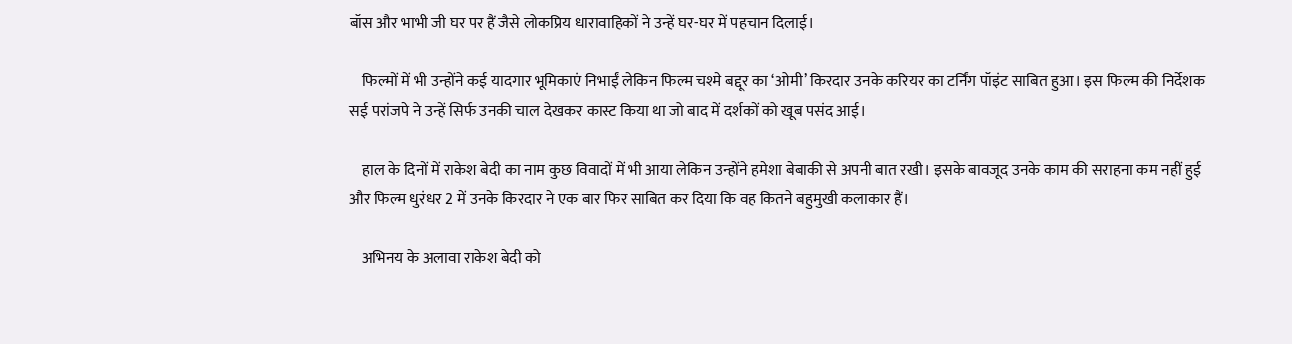बॉस और भाभी जी घर पर हैं जैसे लोकप्रिय धारावाहिकों ने उन्हें घर-घर में पहचान दिलाई।

    फिल्मों में भी उन्होंने कई यादगार भूमिकाएं निभाईं लेकिन फिल्म चश्मे बद्दूर का ‘ओमी’ किरदार उनके करियर का टर्निंग पॉइंट साबित हुआ। इस फिल्म की निर्देशक सई परांजपे ने उन्हें सिर्फ उनकी चाल देखकर कास्ट किया था जो बाद में दर्शकों को खूब पसंद आई।

    हाल के दिनों में राकेश बेदी का नाम कुछ विवादों में भी आया लेकिन उन्होंने हमेशा बेबाकी से अपनी बात रखी। इसके बावजूद उनके काम की सराहना कम नहीं हुई और फिल्म धुरंधर 2 में उनके किरदार ने एक बार फिर साबित कर दिया कि वह कितने बहुमुखी कलाकार हैं।

    अभिनय के अलावा राकेश बेदी को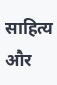साहित्य और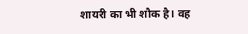शायरी का भी शौक है। वह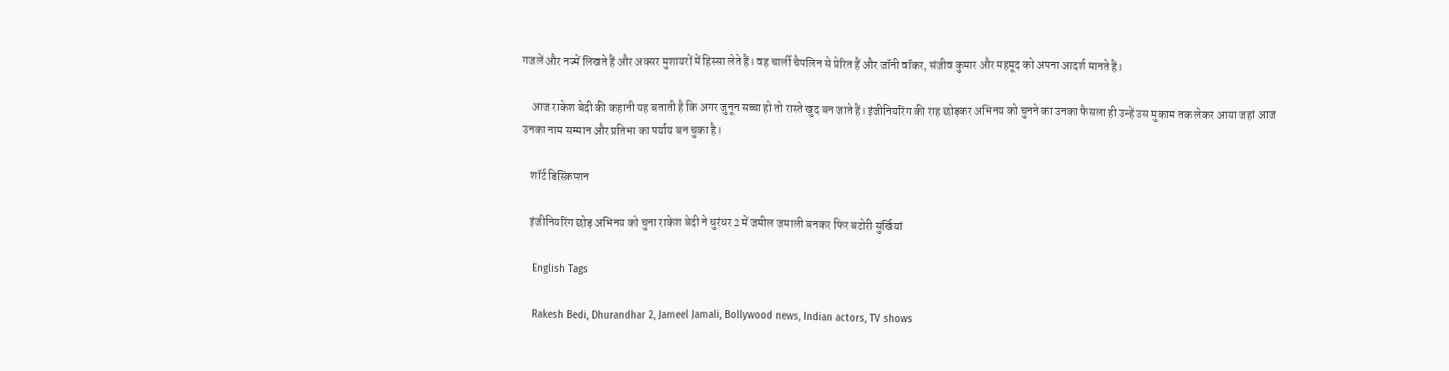गजलें और नज्में लिखते हैं और अक्सर मुशायरों में हिस्सा लेते हैं। वह चार्ली चैपलिन से प्रेरित हैं और जॉनी वॉकर, संजीव कुमार और महमूद को अपना आदर्श मानते हैं।

    आज राकेश बेदी की कहानी यह बताती है कि अगर जुनून सच्चा हो तो रास्ते खुद बन जाते हैं। इंजीनियरिंग की राह छोड़कर अभिनय को चुनने का उनका फैसला ही उन्हें उस मुकाम तक लेकर आया जहां आज उनका नाम सम्मान और प्रतिभा का पर्याय बन चुका है।

    शॉर्ट डिस्क्रिप्शन

    इंजीनियरिंग छोड़ अभिनय को चुना राकेश बेदी ने धुरंधर 2 में जमील जमाली बनकर फिर बटोरी सुर्खियां

    English Tags

    Rakesh Bedi, Dhurandhar 2, Jameel Jamali, Bollywood news, Indian actors, TV shows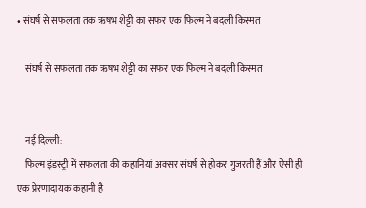• संघर्ष से सफलता तक ऋषभ शेट्टी का सफर एक फिल्म ने बदली किस्मत

    संघर्ष से सफलता तक ऋषभ शेट्टी का सफर एक फिल्म ने बदली किस्मत


    नई दिल्ली:
    फिल्म इंडस्ट्री में सफलता की कहानियां अक्सर संघर्ष से होकर गुजरती हैं और ऐसी ही एक प्रेरणादायक कहानी है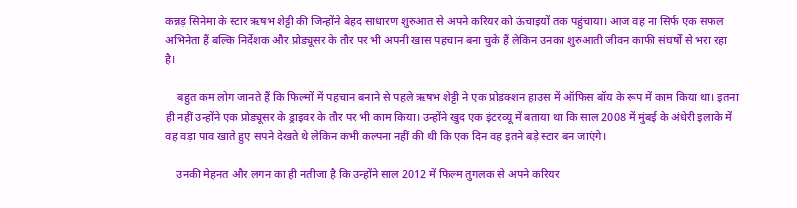कन्नड़ सिनेमा के स्टार ऋषभ शेट्टी की जिन्होंने बेहद साधारण शुरुआत से अपने करियर को ऊंचाइयों तक पहुंचाया। आज वह ना सिर्फ एक सफल अभिनेता हैं बल्कि निर्देशक और प्रोड्यूसर के तौर पर भी अपनी खास पहचान बना चुके हैं लेकिन उनका शुरुआती जीवन काफी संघर्षों से भरा रहा है।

    बहुत कम लोग जानते हैं कि फिल्मों में पहचान बनाने से पहले ऋषभ शेट्टी ने एक प्रोडक्शन हाउस में ऑफिस बॉय के रूप में काम किया था। इतना ही नहीं उन्होंने एक प्रोड्यूसर के ड्राइवर के तौर पर भी काम किया। उन्होंने खुद एक इंटरव्यू में बताया था कि साल 2008 में मुंबई के अंधेरी इलाके में वह वड़ा पाव खाते हुए सपने देखते थे लेकिन कभी कल्पना नहीं की थी कि एक दिन वह इतने बड़े स्टार बन जाएंगे।

    उनकी मेहनत और लगन का ही नतीजा है कि उन्होंने साल 2012 में फिल्म तुगलक से अपने करियर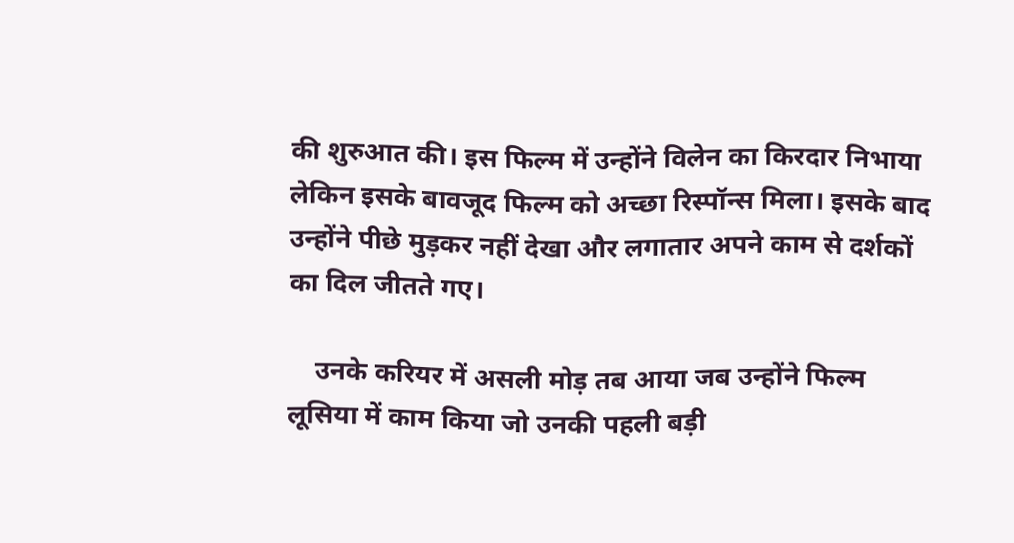की शुरुआत की। इस फिल्म में उन्होंने विलेन का किरदार निभाया लेकिन इसके बावजूद फिल्म को अच्छा रिस्पॉन्स मिला। इसके बाद उन्होंने पीछे मुड़कर नहीं देखा और लगातार अपने काम से दर्शकों का दिल जीतते गए।

    उनके करियर में असली मोड़ तब आया जब उन्होंने फिल्म लूसिया में काम किया जो उनकी पहली बड़ी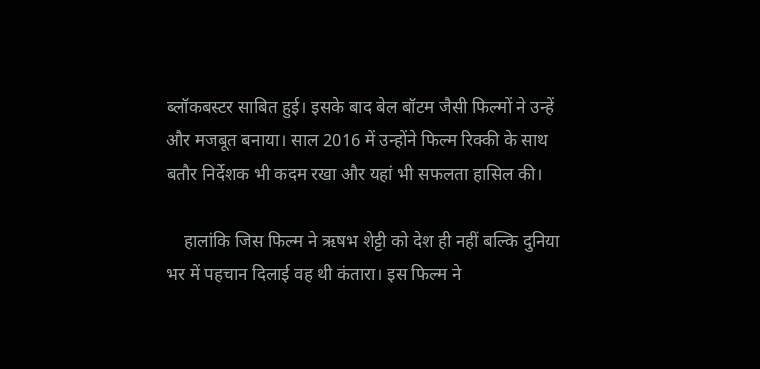ब्लॉकबस्टर साबित हुई। इसके बाद बेल बॉटम जैसी फिल्मों ने उन्हें और मजबूत बनाया। साल 2016 में उन्होंने फिल्म रिक्की के साथ बतौर निर्देशक भी कदम रखा और यहां भी सफलता हासिल की।

    हालांकि जिस फिल्म ने ऋषभ शेट्टी को देश ही नहीं बल्कि दुनिया भर में पहचान दिलाई वह थी कंतारा। इस फिल्म ने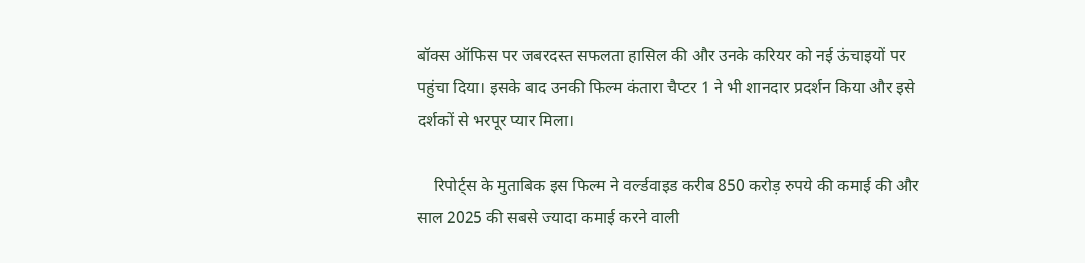बॉक्स ऑफिस पर जबरदस्त सफलता हासिल की और उनके करियर को नई ऊंचाइयों पर पहुंचा दिया। इसके बाद उनकी फिल्म कंतारा चैप्टर 1 ने भी शानदार प्रदर्शन किया और इसे दर्शकों से भरपूर प्यार मिला।

    रिपोर्ट्स के मुताबिक इस फिल्म ने वर्ल्डवाइड करीब 850 करोड़ रुपये की कमाई की और साल 2025 की सबसे ज्यादा कमाई करने वाली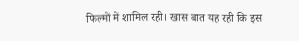फिल्मों में शामिल रही। खास बात यह रही कि इस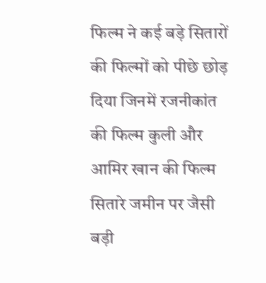फिल्म ने कई बड़े सितारों की फिल्मों को पीछे छोड़ दिया जिनमें रजनीकांत की फिल्म कुली और आमिर खान की फिल्म सितारे जमीन पर जैसी बड़ी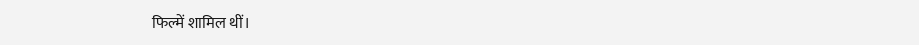फिल्में शामिल थीं।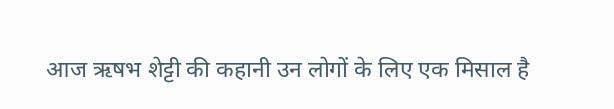आज ऋषभ शेट्टी की कहानी उन लोगों के लिए एक मिसाल है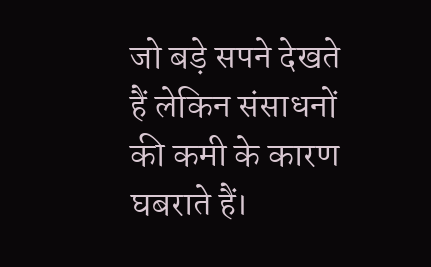जो बड़े सपने देखते हैं लेकिन संसाधनों की कमी के कारण घबराते हैं।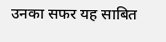उनका सफर यह साबित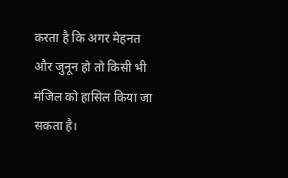करता है कि अगर मेहनत और जुनून हो तो किसी भी मंजिल को हासिल किया जा सकता है।